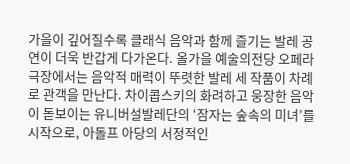가을이 깊어질수록 클래식 음악과 함께 즐기는 발레 공연이 더욱 반갑게 다가온다. 올가을 예술의전당 오페라극장에서는 음악적 매력이 뚜렷한 발레 세 작품이 차례로 관객을 만난다. 차이콥스키의 화려하고 웅장한 음악이 돋보이는 유니버설발레단의 ‘잠자는 숲속의 미녀’를 시작으로, 아돌프 아당의 서정적인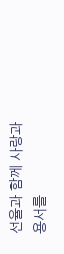선율과 함께 사랑과 용서를